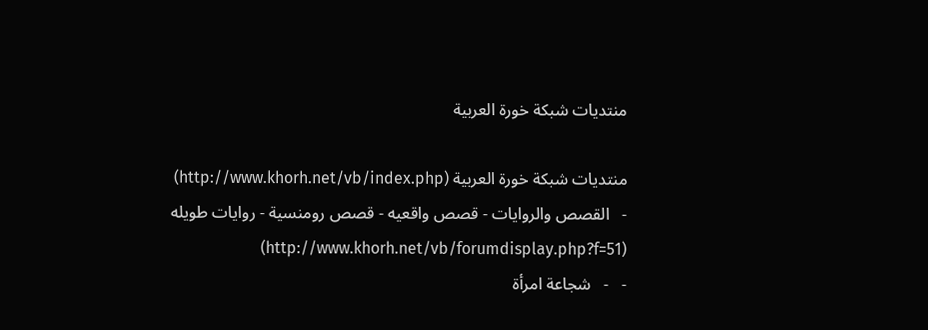منتديات شبكة خورة العربية

منتديات شبكة خورة العربية (http://www.khorh.net/vb/index.php)
-   القصص والروايات - قصص واقعيه - قصص رومنسية - روايات طويله (http://www.khorh.net/vb/forumdisplay.php?f=51)
-   -   شجاعة امرأة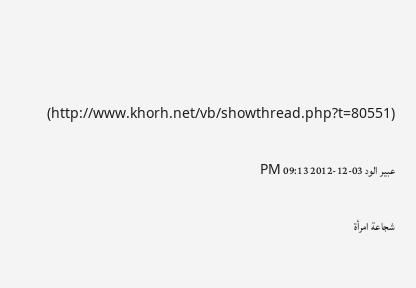(http://www.khorh.net/vb/showthread.php?t=80551)

عبير الود 03-12-2012 09:13 PM

شجاعة امرأة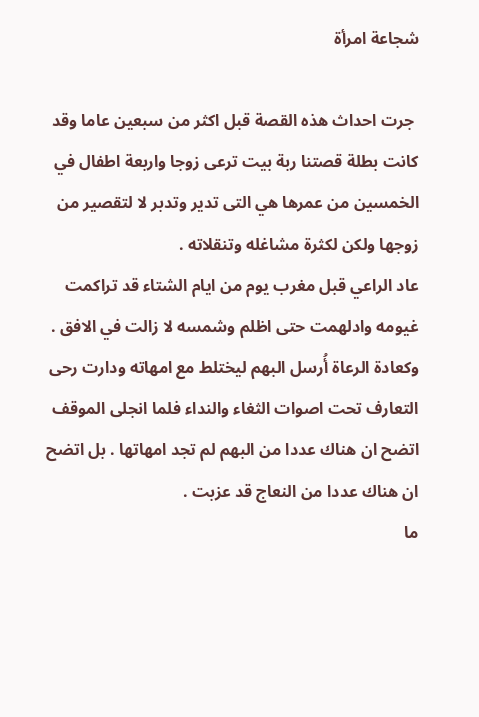شجاعة امرأة

 جرت احداث هذه القصة قبل اكثر من سبعين عاما وقد كانت بطلة قصتنا ربة بيت ترعى زوجا واربعة اطفال في الخمسين من عمرها هي التى تدير وتدبر لا لتقصير من زوجها ولكن لكثرة مشاغله وتنقلاته .
عاد الراعي قبل مغرب يوم من ايام الشتاء قد تراكمت غيومه وادلهمت حتى اظلم وشمسه لا زالت في الافق .
وكعادة الرعاة أُرسل البهم ليختلط مع امهاته ودارت رحى التعارف تحت اصوات الثغاء والنداء فلما انجلى الموقف اتضح ان هناك عددا من البهم لم تجد امهاتها . بل اتضح ان هناك عددا من النعاج قد عزبت .
ما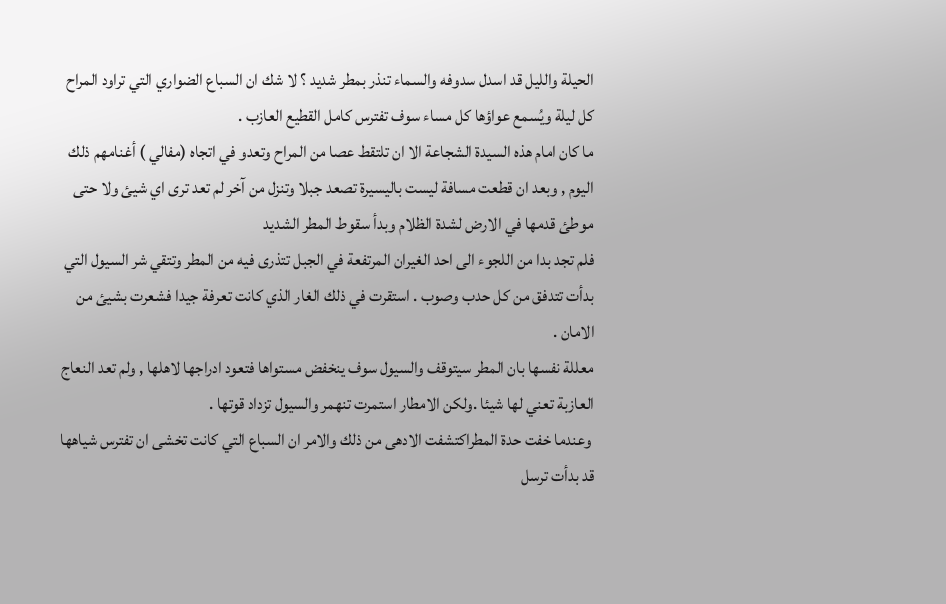الحيلة والليل قد اسدل سدوفه والسماء تنذر بمطر شديد ؟ لا شك ان السباع الضواري التي تراود المراح كل ليلة ويُسمع عواؤها كل مساء سوف تفترس كامل القطيع العازب .
ما كان امام هذه السيدة الشجاعة الا ان تلتقط عصا من المراح وتعدو في اتجاه (مفالي ) أغنامهم ذلك اليوم , وبعد ان قطعت مسافة ليست باليسيرة تصعد جبلا وتنزل من آخر لم تعد ترى اي شيئ ولا حتى موطئ قدمها في الارض لشدة الظلام وبدأ سقوط المطر الشديد
فلم تجد بدا من اللجوء الى احد الغيران المرتفعة في الجبل تتذرى فيه من المطر وتتقي شر السيول التي بدأت تتدفق من كل حدب وصوب . استقرت في ذلك الغار الذي كانت تعرفة جيدا فشعرت بشيئ من الامان .
معللة نفسها بان المطر سيتوقف والسيول سوف ينخفض مستواها فتعود ادراجها لاهلها , ولم تعد النعاج العازبة تعني لها شيئا .ولكن الامطار استمرت تنهمر والسيول تزداد قوتها .
 وعندما خفت حدة المطراكتشفت الادهى من ذلك والامر ان السباع التي كانت تخشى ان تفترس شياهها قد بدأت ترسل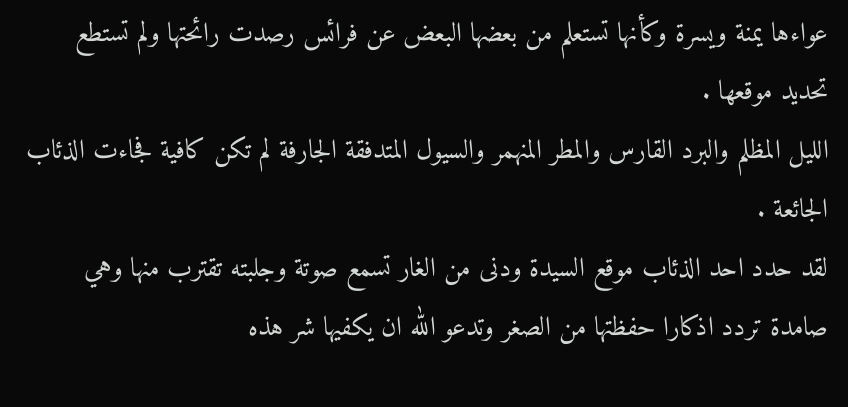عواءها يمنة ويسرة وكأنها تستعلم من بعضها البعض عن فرائس رصدت رائحتها ولم تستطع تحديد موقعها .
الليل المظلم والبرد القارس والمطر المنهمر والسيول المتدفقة الجارفة لم تكن كافية فجاءت الذئاب الجائعة .
لقد حدد احد الذئاب موقع السيدة ودنى من الغار تسمع صوتة وجلبته تقترب منها وهي صامدة تردد اذكارا حفظتها من الصغر وتدعو الله ان يكفيها شر هذه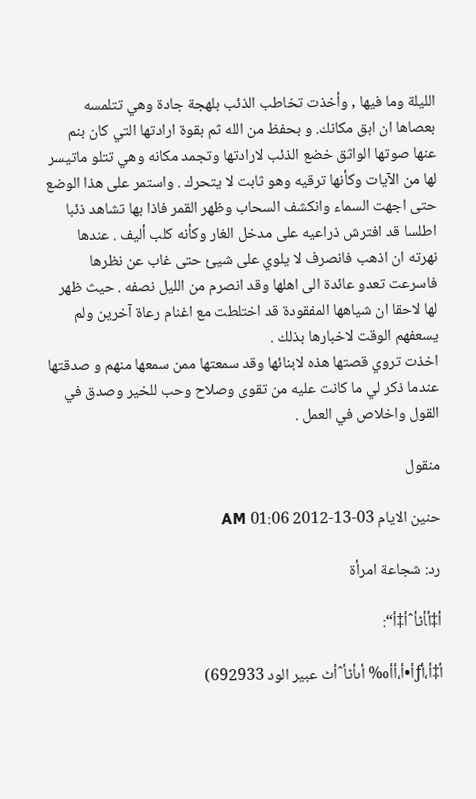الليلة وما فيها , وأخذت تخاطب الذئب بلهجة جادة وهي تتلمسه بعصاها ان ابق مكانك. و بحفظ من الله ثم بقوة ارادتها التي كان بنم عنها صوتها الواثق خضع الذئب لارادتها وتجمد مكانه وهي تتلو ماتيسر لها من الآيات وكأنها ترقيه وهو ثابت لا يتحرك . واستمر على هذا الوضع حتى اجهت السماء وانكشف السحاب وظهر القمر فاذا بها تشاهد ذئبا اطلسا قد افترش ذراعيه على مدخل الغار وكأنه كلب أليف . عندها نهرته ان اذهب فانصرف لا يلوي على شيئ حتى غاب عن نظرها فاسرعت تعدو عائدة الى اهلها وقد انصرم من الليل نصفه . حيث ظهر لها لاحقا ان شياهها المفقودة قد اختلطت مع اغنام رعاة آخرين ولم يسعفهم الوقت لاخبارها بذلك .
اخذت تروي قصتها هذه لابنائها وقد سمعتها ممن سمعها منهم و صدقتها عندما ذكر لي ما كانت عليه من تقوى وصلاح وحب للخير وصدق في القول واخلاص في العمل .

منقول

حنين الايام 03-13-2012 01:06 AM

رد: شجاعة امرأة

أ‡أ‍أٹأˆأ‡أ“:

أ‡أ،أƒأ•أ،أأ‰ أںأٹأˆأٹ عبير الود 692933)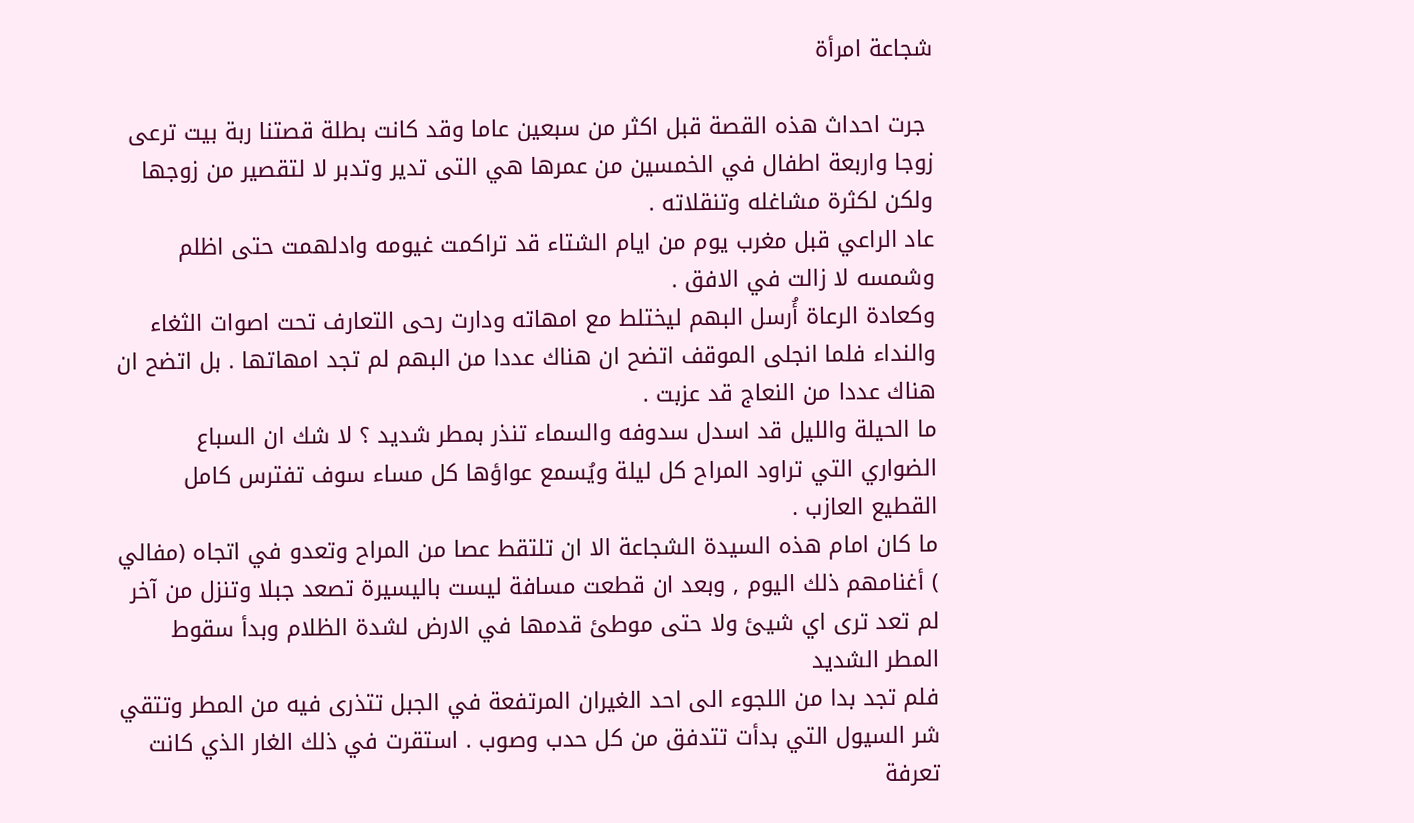شجاعة امرأة

 جرت احداث هذه القصة قبل اكثر من سبعين عاما وقد كانت بطلة قصتنا ربة بيت ترعى زوجا واربعة اطفال في الخمسين من عمرها هي التى تدير وتدبر لا لتقصير من زوجها ولكن لكثرة مشاغله وتنقلاته .
عاد الراعي قبل مغرب يوم من ايام الشتاء قد تراكمت غيومه وادلهمت حتى اظلم وشمسه لا زالت في الافق .
وكعادة الرعاة أُرسل البهم ليختلط مع امهاته ودارت رحى التعارف تحت اصوات الثغاء والنداء فلما انجلى الموقف اتضح ان هناك عددا من البهم لم تجد امهاتها . بل اتضح ان هناك عددا من النعاج قد عزبت .
ما الحيلة والليل قد اسدل سدوفه والسماء تنذر بمطر شديد ؟ لا شك ان السباع الضواري التي تراود المراح كل ليلة ويُسمع عواؤها كل مساء سوف تفترس كامل القطيع العازب .
ما كان امام هذه السيدة الشجاعة الا ان تلتقط عصا من المراح وتعدو في اتجاه (مفالي ) أغنامهم ذلك اليوم , وبعد ان قطعت مسافة ليست باليسيرة تصعد جبلا وتنزل من آخر لم تعد ترى اي شيئ ولا حتى موطئ قدمها في الارض لشدة الظلام وبدأ سقوط المطر الشديد
فلم تجد بدا من اللجوء الى احد الغيران المرتفعة في الجبل تتذرى فيه من المطر وتتقي شر السيول التي بدأت تتدفق من كل حدب وصوب . استقرت في ذلك الغار الذي كانت تعرفة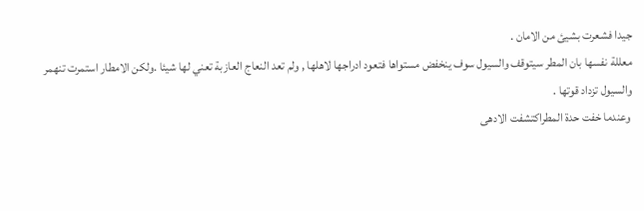جيدا فشعرت بشيئ من الامان .
معللة نفسها بان المطر سيتوقف والسيول سوف ينخفض مستواها فتعود ادراجها لاهلها , ولم تعد النعاج العازبة تعني لها شيئا .ولكن الامطار استمرت تنهمر والسيول تزداد قوتها .
 وعندما خفت حدة المطراكتشفت الادهى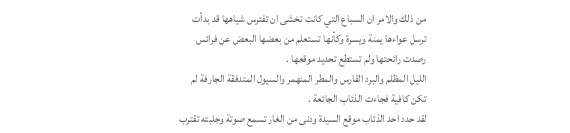من ذلك والامر ان السباع التي كانت تخشى ان تفترس شياهها قد بدأت ترسل عواءها يمنة ويسرة وكأنها تستعلم من بعضها البعض عن فرائس رصدت رائحتها ولم تستطع تحديد موقعها .
الليل المظلم والبرد القارس والمطر المنهمر والسيول المتدفقة الجارفة لم تكن كافية فجاءت الذئاب الجائعة .
لقد حدد احد الذئاب موقع السيدة ودنى من الغار تسمع صوتة وجلبته تقترب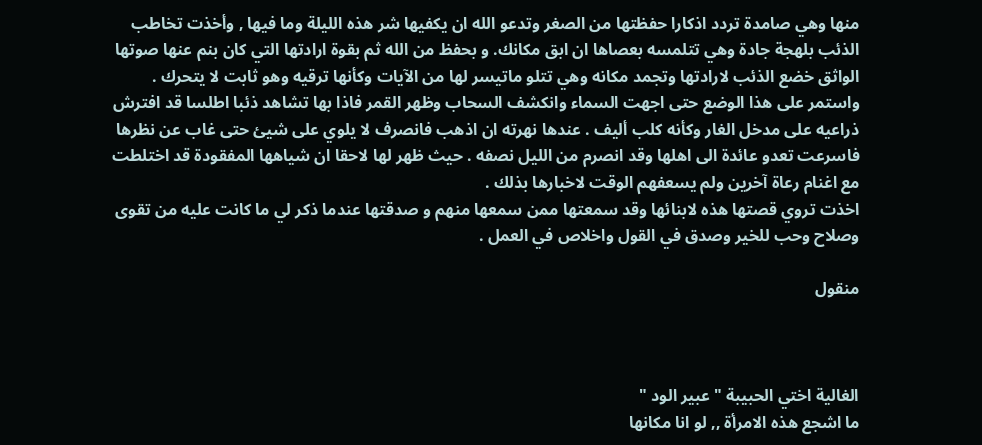منها وهي صامدة تردد اذكارا حفظتها من الصغر وتدعو الله ان يكفيها شر هذه الليلة وما فيها , وأخذت تخاطب الذئب بلهجة جادة وهي تتلمسه بعصاها ان ابق مكانك. و بحفظ من الله ثم بقوة ارادتها التي كان بنم عنها صوتها الواثق خضع الذئب لارادتها وتجمد مكانه وهي تتلو ماتيسر لها من الآيات وكأنها ترقيه وهو ثابت لا يتحرك . واستمر على هذا الوضع حتى اجهت السماء وانكشف السحاب وظهر القمر فاذا بها تشاهد ذئبا اطلسا قد افترش ذراعيه على مدخل الغار وكأنه كلب أليف . عندها نهرته ان اذهب فانصرف لا يلوي على شيئ حتى غاب عن نظرها فاسرعت تعدو عائدة الى اهلها وقد انصرم من الليل نصفه . حيث ظهر لها لاحقا ان شياهها المفقودة قد اختلطت مع اغنام رعاة آخرين ولم يسعفهم الوقت لاخبارها بذلك .
اخذت تروي قصتها هذه لابنائها وقد سمعتها ممن سمعها منهم و صدقتها عندما ذكر لي ما كانت عليه من تقوى وصلاح وحب للخير وصدق في القول واخلاص في العمل .

منقول



الغالية اختي الحبيبة " عبير الود "
ما اشجع هذه الامرأة ,, لو انا مكانها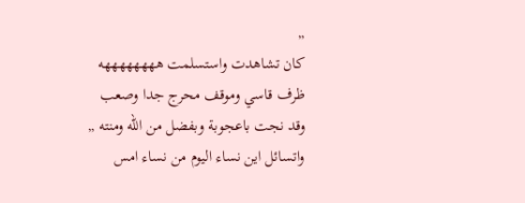,,
كان تشاهدت واستسلمت ههههههههه
ظرف قاسي وموقف محرج جدا وصعب
وقد نجت باعجوبة وبفضل من الله ومنته ,,
واتسائل اين نساء اليوم من نساء امس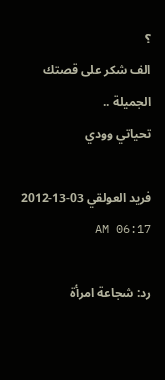؟
الف شكر على قصتك الجميلة ..
تحياتي وودي

فريد العولقي 03-13-2012 06:17 AM

رد: شجاعة امرأة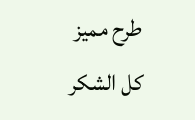طرح مميز
كل الشكر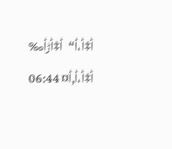أ‡أ،أ“أ‡أڑأ‰ أ‡أ،أ‚أ¤ 06:44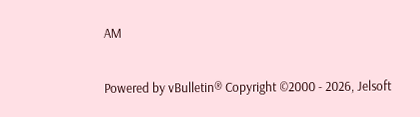AM

Powered by vBulletin® Copyright ©2000 - 2026, Jelsoft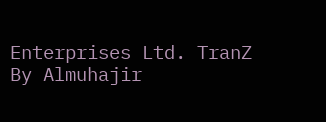Enterprises Ltd. TranZ By Almuhajir